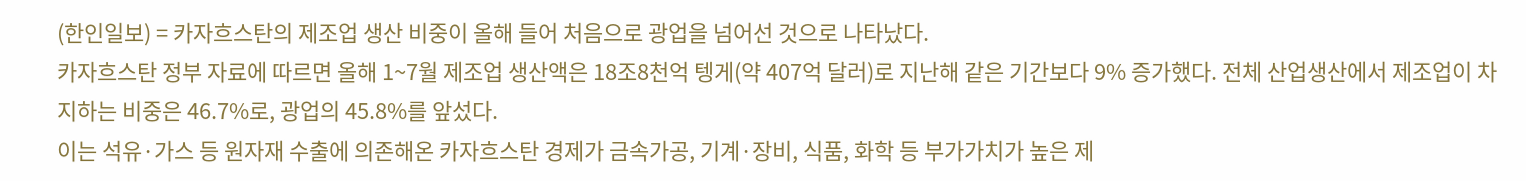(한인일보) = 카자흐스탄의 제조업 생산 비중이 올해 들어 처음으로 광업을 넘어선 것으로 나타났다.
카자흐스탄 정부 자료에 따르면 올해 1~7월 제조업 생산액은 18조8천억 텡게(약 407억 달러)로 지난해 같은 기간보다 9% 증가했다. 전체 산업생산에서 제조업이 차지하는 비중은 46.7%로, 광업의 45.8%를 앞섰다.
이는 석유·가스 등 원자재 수출에 의존해온 카자흐스탄 경제가 금속가공, 기계·장비, 식품, 화학 등 부가가치가 높은 제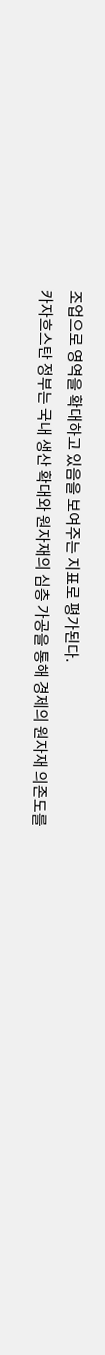조업으로 영역을 확대하고 있음을 보여주는 지표로 평가된다.
카자흐스탄 정부는 국내 생산 확대와 원자재의 심층 가공을 통해 경제의 원자재 의존도를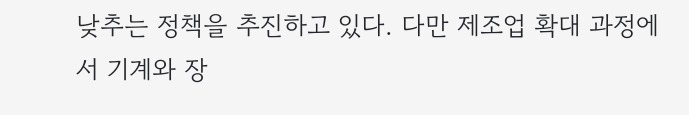낮추는 정책을 추진하고 있다. 다만 제조업 확대 과정에서 기계와 장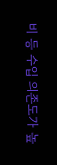비 등 수입 의존도가 높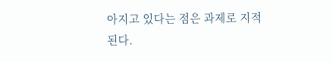아지고 있다는 점은 과제로 지적된다.